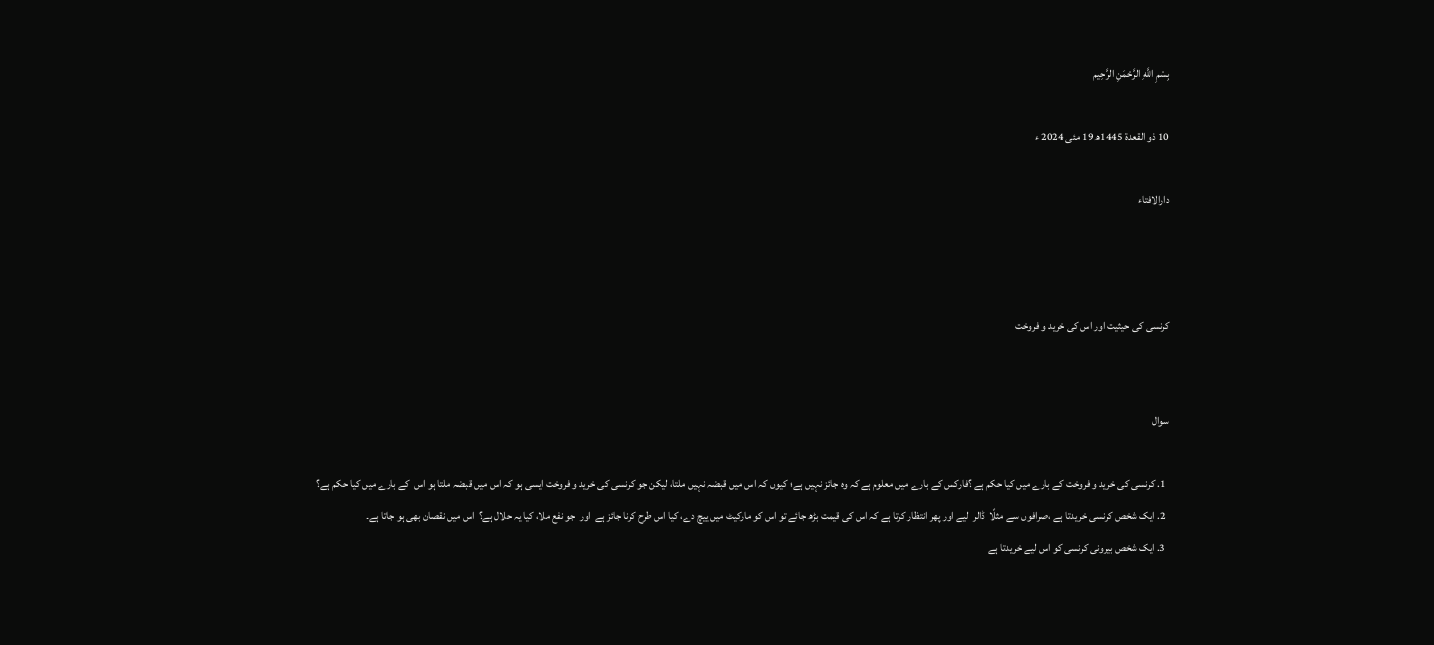بِسْمِ اللَّهِ الرَّحْمَنِ الرَّحِيم

10 ذو القعدة 1445ھ 19 مئی 2024 ء

دارالافتاء



کرنسی کی حیثیت اور اس کی خرید و فروخت


سوال

  1. کرنسی کی خرید و فروخت کے بارے میں کیا حکم ہے ؟فارکس کے بارے میں معلوم ہے کہ وہ جائز نہیں ہے؛ کیوں کہ اس میں قبضہ نہیں ملتا، لیکن جو کرنسی کی خرید و فروخت ایسی ہو کہ اس میں قبضہ ملتا ہو اس  کے بارے میں کیا حکم ہے؟
  2. ایک شخص کرنسی خریدتا ہے ،صرافوں سے مثلًا  ڈالر  لیے اور پھر انتظار کرتا ہے کہ اس کی قیمت بڑھ جائے تو اس کو مارکیٹ میں ییچ دے، کیا اس طرح کرنا جائز ہے  اور  جو نفع ملا، کیا یہ حلال ہے؟  اس میں نقصان بھی ہو جاتا ہے۔
  3. ایک شخص بیرونی کرنسی کو اس لیے خریدتا ہے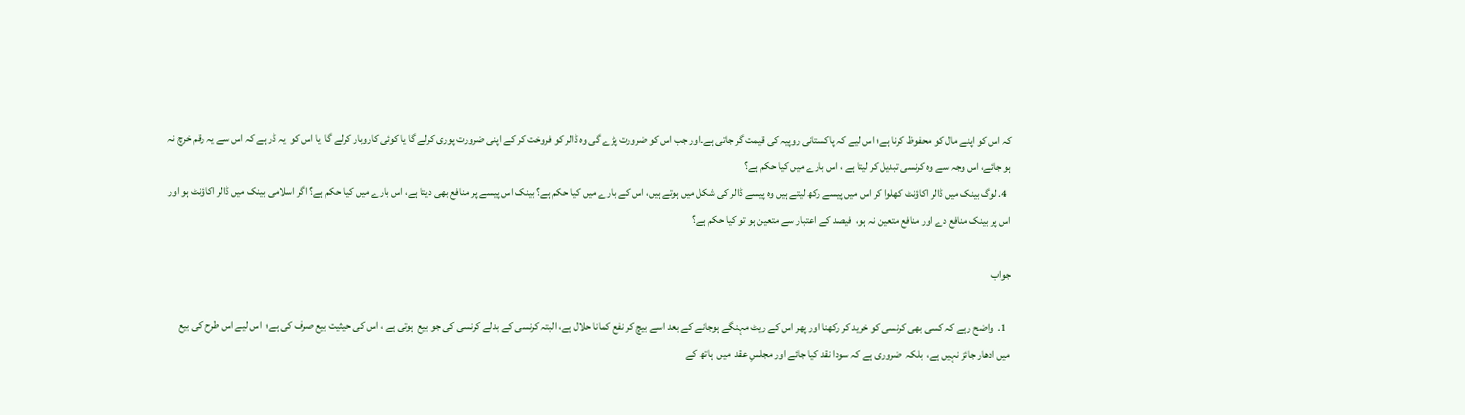کہ اس کو اپنے مال کو محفوظ کرنا ہے؛ اس لیے کہ پاکستانی روپیہ کی قیمت گر جاتی ہے۔اور جب اس کو ضرورت پڑے گی وہ ڈالر کو فروخت کر کے اپنی ضرورت پوری کرلے گا یا کوئی کاروبار کرلے گا  یا اس کو  یہ ڈر ہے کہ اس سے یہ رقم خرچ نہ ہو جائے، اس وجہ سے وہ کرنسی تبدیل کر لیتا ہے ، اس بارے میں کیا حکم ہے؟
  4. لوگ بینک میں ڈالر اکاؤنٹ کھلوا کر اس میں پیسے رکھ لیتے ہیں وہ پیسے ڈالر کی شکل میں ہوتے ہیں، اس کے بارے میں کیا حکم ہے؟ بینک اس پیسے پر منافع بھی دیتا ہے، اس بارے میں کیا حکم ہے؟ اگر اسلامی بینک میں ڈالر اکاؤنٹ ہو اور اس پر بینک منافع دے اور منافع متعین نہ ہو،  فیصد کے اعتبار سے متعین ہو تو کیا حکم ہے؟

جواب

  1.  واضح رہے کہ کسی بھی کرنسی کو خرید کر رکھنا اور پھر اس کے ریٹ مہنگے ہوجانے کے بعد اسے بیچ کر نفع کمانا حلال ہے، البتہ کرنسی کے بدلے کرنسی کی جو بیع  ہوتی ہے ، اس کی حیثیت بیع صرف کی ہے؛  اس لیے اس طرح کی بیع میں ادھار جائز نہیں ہے،  بلکہ  ضروری ہے کہ سودا نقد کیا جائے اور مجلسِ عقد  میں  ہاتھ کے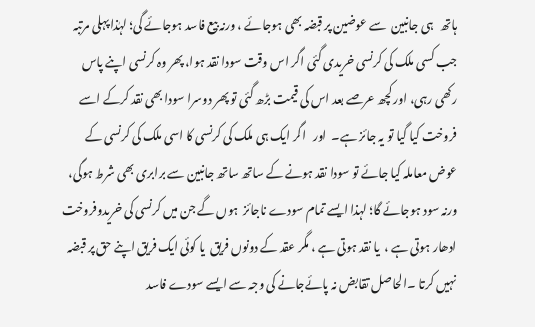ہاتھ   ہی جانبین  سے عوضین پر قبضہ بھی ہوجائے ، ورنہ بیع فاسد ہوجائے گی؛ لہٰذا پہلی مرتبہ جب کسی ملک کی کرنسی خریدی گئی اگر اس وقت سودا نقد ہوا، پھر وہ کرنسی اپنے پاس رکھی رہی، اور کچھ عرصے بعد اس کی قیمت بڑھ گئی تو پھر دوسرا سودا بھی نقد کرکے اسے فروخت کیا گیا تو یہ جائز ہے۔  اور   اگر ایک ہی ملک کی کرنسی کا اسی ملک کی کرنسی کے عوض معاملہ کیا جائے تو سودا نقد ہونے کے ساتھ ساتھ جانبین سے برابری بھی شرط ہوگی، ورنہ سود ہوجائے گا؛ لہذا ایسے تمام سودے ناجائز  ہوں گے جن میں کرنسی کی خریدوفروخت ادھار ہوتی ہے ،  یا نقد ہوتی ہے ، مگر عقد کے دونوں فریق  یا کوئی ایک فریق اپنے حق پر قبضہ نہیں کرتا ۔الحاصل تقابض نہ پائےجانے کی وجہ سے ایسے سودے فاسد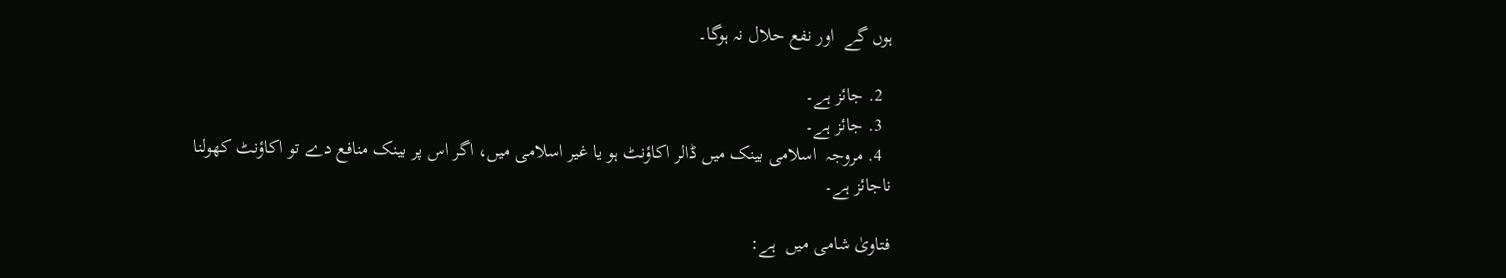ہوں گے  اور نفع حلال نہ ہوگا۔

  2. جائز ہے۔
  3. جائز ہے۔
  4. مروجہ  اسلامی بینک میں ڈالر اکاؤنٹ ہو یا غیر اسلامی میں، اگر اس پر بینک منافع دے تو اکاؤنٹ کھولنا ناجائز ہے۔

فتاویٰ شامی میں  ہے: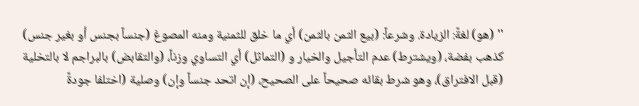'' (هو) لغةً: الزيادة. وشرعاً: (بيع الثمن بالثمن) أي ما خلق للثمنية ومنه المصوغ (جنساً بجنس أو بغير جنس) كذهب بفضة، (ويشترط) عدم التأجيل والخيار و (التماثل) أي التساوي وزناً، (والتقابض) بالبراجم لا بالتخلية (قبل الافتراق)، وهو شرط بقائه صحيحاً على الصحيح، (إن اتحد جنساً وإن) وصلية (اختلفا جودةً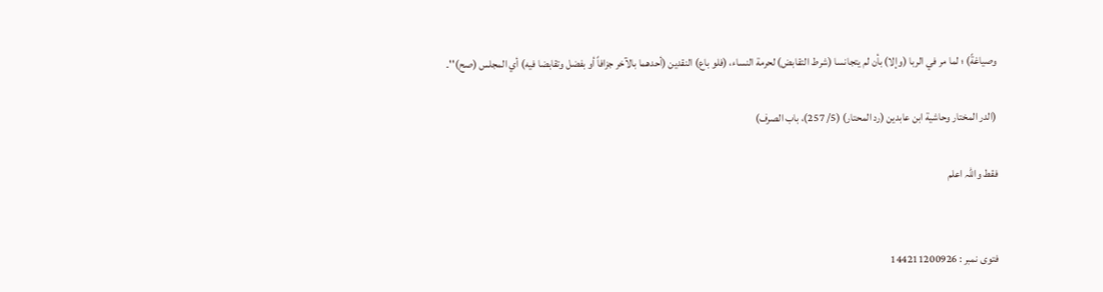وصياغةً) ؛ لما مر في الربا (وإلا) بأن لم يتجانسا (شرط التقابض) لحرمة النساء، (فلو باع) النقدين (أحدهما بالآخر جزافاً أو بفضل وتقابضا فيه) أي المجلس (صح)''۔

(الدر المختار وحاشية ابن عابدين (رد المحتار) (5/ 257)، باب الصرف)

فقط واللہ اعلم


فتوی نمبر : 144211200926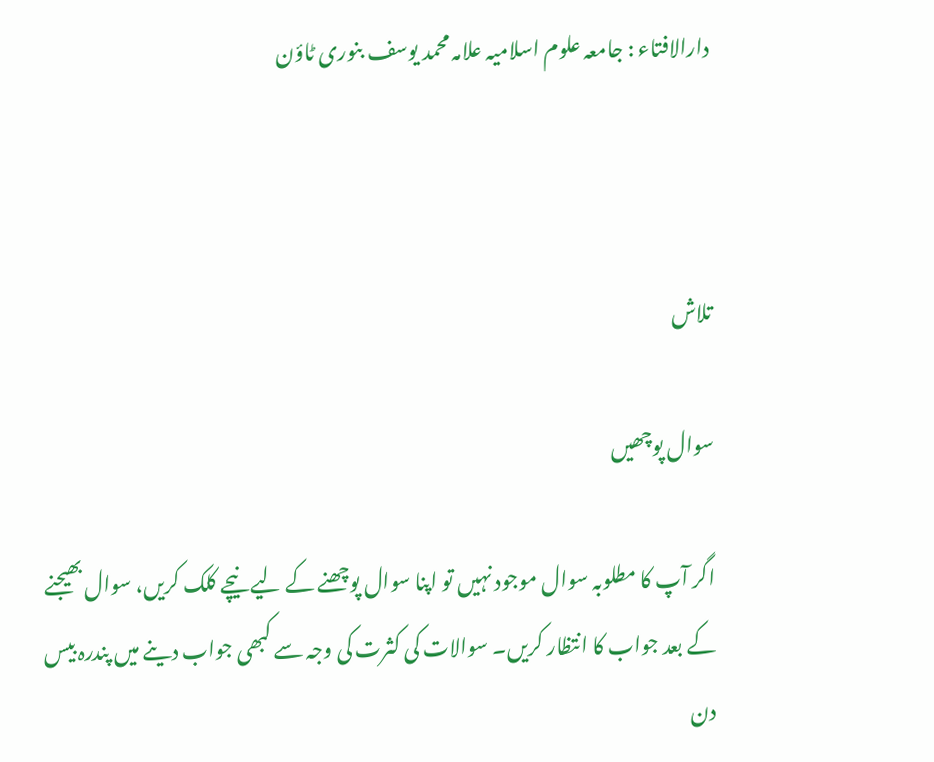دارالافتاء : جامعہ علوم اسلامیہ علامہ محمد یوسف بنوری ٹاؤن



تلاش

سوال پوچھیں

اگر آپ کا مطلوبہ سوال موجود نہیں تو اپنا سوال پوچھنے کے لیے نیچے کلک کریں، سوال بھیجنے کے بعد جواب کا انتظار کریں۔ سوالات کی کثرت کی وجہ سے کبھی جواب دینے میں پندرہ بیس دن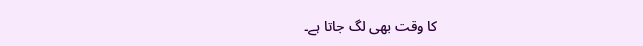کا وقت بھی لگ جاتا ہے۔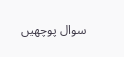سوال پوچھیں